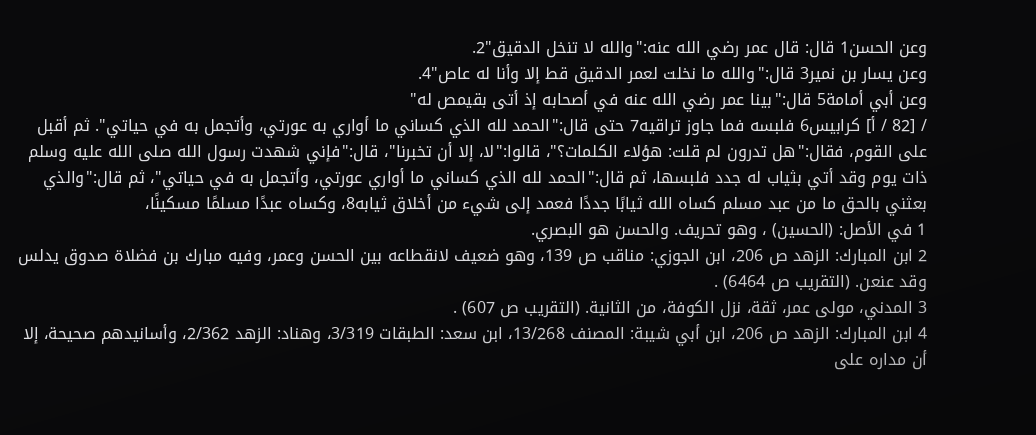وعن الحسن1 قال: قال عمر رضي الله عنه:"والله لا تنخل الدقيق"2.
وعن يسار بن نمير3 قال:"والله ما نخلت لعمر الدقيق قط إلا وأنا له عاص"4.
وعن أبي أمامة5 قال:"بينا عمر رضي الله عنه في أصحابه إذ أتى بقيمص له"
/ [82 / أ] كرابيس6 فلبسه فما جاوز تراقيه7 حتى قال:"الحمد لله الذي كساني ما أواري به عورتي، وأتجمل به في حياتي". ثم أقبل على القوم، فقال:"هل تدرون لم قلت: هؤلاء الكلمات؟"، قالوا:"لا، إلا أن تخبرنا"، قال:"فإني شهدت رسول الله صلى الله عليه وسلم ذات يوم وقد أتي بثياب له جدد فلبسها، ثم قال:"الحمد لله الذي كساني ما أواري عورتي، وأتجمل به في حياتي"، ثم قال:"والذي بعثني بالحق ما من عبد مسلم كساه الله ثيابًا جددًا فعمد إلى شيء من أخلاق ثيابه8، وكساه عبدًا مسلمًا مسكينًا،
1 في الأصل: (الحسين) ، وهو تحريف. والحسن هو البصري.
2 ابن المبارك: الزهد ص 206، ابن الجوزي: مناقب ص 139، وهو ضعيف لانقطاعه بين الحسن وعمر، وفيه مبارك بن فضلاة صدوق يدلس وقد عنعن. (التقريب ص 6464) .
3 المدني، مولى عمر، ثقة، نزل الكوفة، من الثانية. (التقريب ص 607) .
4 ابن المبارك: الزهد ص 206، ابن أبي شيبة: المصنف 13/268، ابن سعد: الطبقات 3/319، وهناد: الزهد 2/362، وأسانيدهم صحيحة، إلا أن مداره على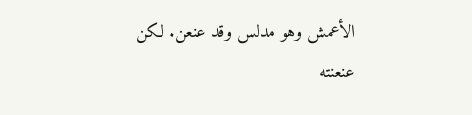الأعمش وهو مدلس وقد عنعن. لكن عنعنته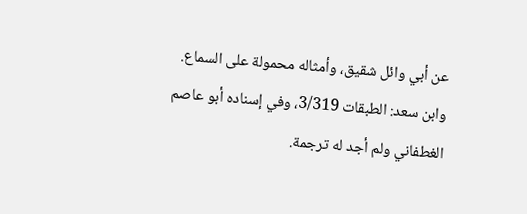عن أبي وائل شقيق، وأمثاله محمولة على السماع. وابن سعد: الطبقات 3/319، وفي إسناده أبو عاصم الغطفاني ولم أجد له ترجمة.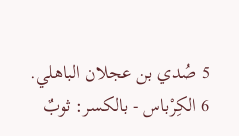5 صُدي بن عجلان الباهلي.
6 الكِرْباس - بالكسر: ثوبٌ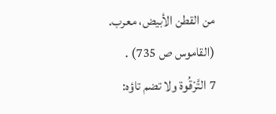من القطن الأبيض، معرب. (القاموس ص 735) .
7 التَّرْقُوة ولا تضم تاؤه: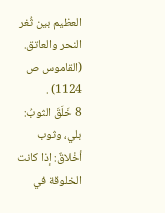العظيم بين ثُغر النحر والعاتق. (القاموس ص 1124) .
8 خَلَقَ الثوبُ: بلي، وثوب أخْلاقٌ: إذا كانت الخلوقة في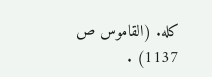كله. (القاموس ص 1137) .